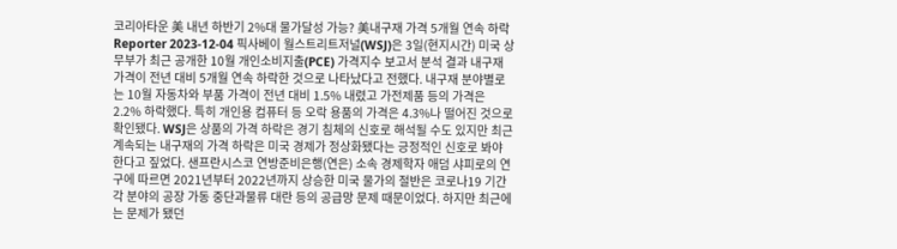코리아타운 美 내년 하반기 2%대 물가달성 가능? 美내구재 가격 5개월 연속 하락 Reporter 2023-12-04 픽사베이 월스트리트저널(WSJ)은 3일(현지시간) 미국 상무부가 최근 공개한 10월 개인소비지출(PCE) 가격지수 보고서 분석 결과 내구재 가격이 전년 대비 5개월 연속 하락한 것으로 나타났다고 전했다. 내구재 분야별로는 10월 자동차와 부품 가격이 전년 대비 1.5% 내렸고 가전제품 등의 가격은 2.2% 하락했다. 특히 개인용 컴퓨터 등 오락 용품의 가격은 4.3%나 떨어진 것으로확인됐다. WSJ은 상품의 가격 하락은 경기 침체의 신호로 해석될 수도 있지만 최근 계속되는 내구재의 가격 하락은 미국 경제가 정상화됐다는 긍정적인 신호로 봐야 한다고 짚었다. 샌프란시스코 연방준비은행(연은) 소속 경제학자 애덤 샤피로의 연구에 따르면 2021년부터 2022년까지 상승한 미국 물가의 절반은 코로나19 기간 각 분야의 공장 가동 중단과물류 대란 등의 공급망 문제 때문이었다. 하지만 최근에는 문제가 됐던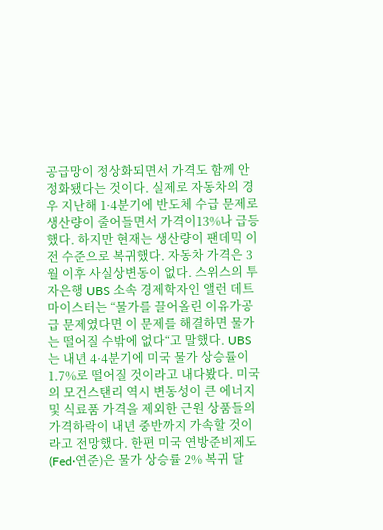공급망이 정상화되면서 가격도 함께 안정화됐다는 것이다. 실제로 자동차의 경우 지난해 1·4분기에 반도체 수급 문제로 생산량이 줄어들면서 가격이13%나 급등했다. 하지만 현재는 생산량이 팬데믹 이전 수준으로 복귀했다. 자동차 가격은 3월 이후 사실상변동이 없다. 스위스의 투자은행 UBS 소속 경제학자인 앨런 데트마이스터는 “물가를 끌어올린 이유가공급 문제였다면 이 문제를 해결하면 물가는 떨어질 수밖에 없다“고 말했다. UBS는 내년 4·4분기에 미국 물가 상승률이 1.7%로 떨어질 것이라고 내다봤다. 미국의 모건스탠리 역시 변동성이 큰 에너지 및 식료품 가격을 제외한 근원 상품들의 가격하락이 내년 중반까지 가속할 것이라고 전망했다. 한편 미국 연방준비제도(Fed·연준)은 물가 상승률 2% 복귀 달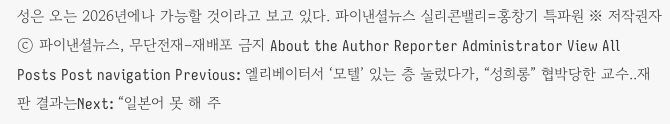성은 오는 2026년에나 가능할 것이라고 보고 있다. 파이낸셜뉴스 실리콘밸리=홍창기 특파원 ※ 저작권자 ⓒ 파이낸셜뉴스, 무단전재–재배포 금지 About the Author Reporter Administrator View All Posts Post navigation Previous: 엘리베이터서 ‘모텔’ 있는 층 눌렀다가, “성희롱” 협박당한 교수..재판 결과는Next: “일본어 못 해 주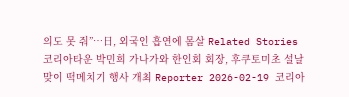의도 못 줘”…日, 외국인 흡연에 몸살 Related Stories 코리아타운 박민희 가나가와 한인회 회장, 후쿠토미초 설날맞이 떡메치기 행사 개최 Reporter 2026-02-19 코리아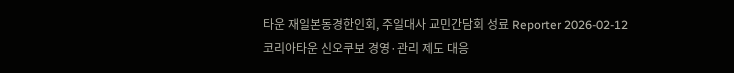타운 재일본동경한인회, 주일대사 교민간담회 성료 Reporter 2026-02-12 코리아타운 신오쿠보 경영·관리 제도 대응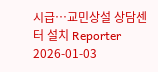시급…교민상설 상담센터 설치 Reporter 2026-01-03